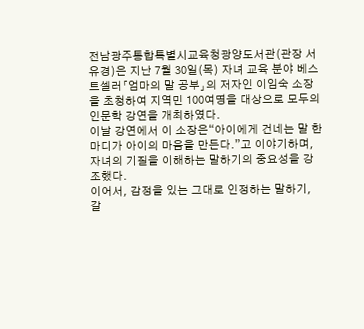전남광주통합특별시교육청광양도서관(관장 서유경)은 지난 7월 30일(목) 자녀 교육 분야 베스트셀러「엄마의 말 공부」의 저자인 이임숙 소장을 초청하여 지역민 100여명을 대상으로 모두의 인문학 강연을 개최하였다.
이날 강연에서 이 소장은“아이에게 건네는 말 한마디가 아이의 마음을 만든다.”고 이야기하며, 자녀의 기질을 이해하는 말하기의 중요성을 강조했다.
이어서, 감정을 있는 그대로 인정하는 말하기, 갈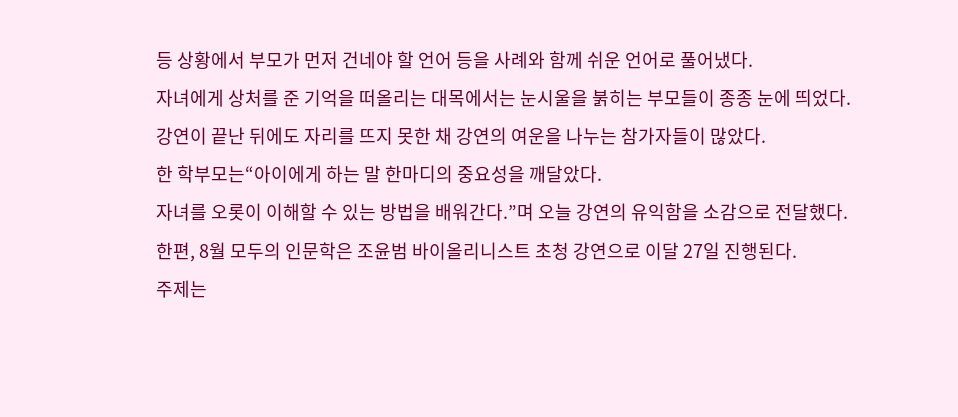등 상황에서 부모가 먼저 건네야 할 언어 등을 사례와 함께 쉬운 언어로 풀어냈다.
자녀에게 상처를 준 기억을 떠올리는 대목에서는 눈시울을 붉히는 부모들이 종종 눈에 띄었다.
강연이 끝난 뒤에도 자리를 뜨지 못한 채 강연의 여운을 나누는 참가자들이 많았다.
한 학부모는“아이에게 하는 말 한마디의 중요성을 깨달았다.
자녀를 오롯이 이해할 수 있는 방법을 배워간다.”며 오늘 강연의 유익함을 소감으로 전달했다.
한편, 8월 모두의 인문학은 조윤범 바이올리니스트 초청 강연으로 이달 27일 진행된다.
주제는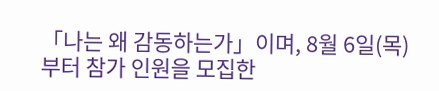「나는 왜 감동하는가」이며, 8월 6일(목)부터 참가 인원을 모집한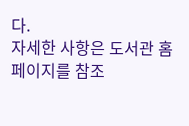다.
자세한 사항은 도서관 홈페이지를 참조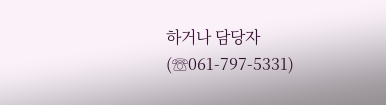하거나 담당자(☏061-797-5331)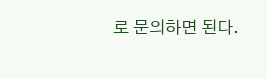로 문의하면 된다.